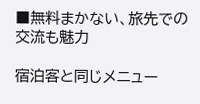■無料まかない、旅先での交流も魅力

宿泊客と同じメニュー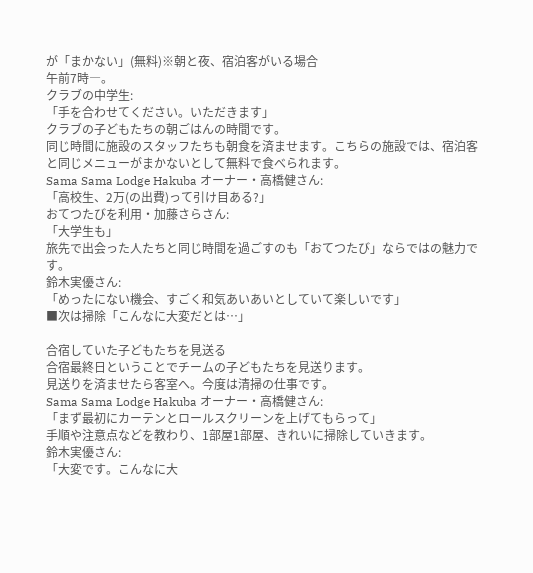が「まかない」(無料)※朝と夜、宿泊客がいる場合
午前7時―。
クラブの中学生:
「手を合わせてください。いただきます」
クラブの子どもたちの朝ごはんの時間です。
同じ時間に施設のスタッフたちも朝食を済ませます。こちらの施設では、宿泊客と同じメニューがまかないとして無料で食べられます。
Sama Sama Lodge Hakuba オーナー・高橋健さん:
「高校生、2万(の出費)って引け目ある?」
おてつたびを利用・加藤さらさん:
「大学生も」
旅先で出会った人たちと同じ時間を過ごすのも「おてつたび」ならではの魅力です。
鈴木実優さん:
「めったにない機会、すごく和気あいあいとしていて楽しいです」
■次は掃除「こんなに大変だとは…」

合宿していた子どもたちを見送る
合宿最終日ということでチームの子どもたちを見送ります。
見送りを済ませたら客室へ。今度は清掃の仕事です。
Sama Sama Lodge Hakuba オーナー・高橋健さん:
「まず最初にカーテンとロールスクリーンを上げてもらって」
手順や注意点などを教わり、1部屋1部屋、きれいに掃除していきます。
鈴木実優さん:
「大変です。こんなに大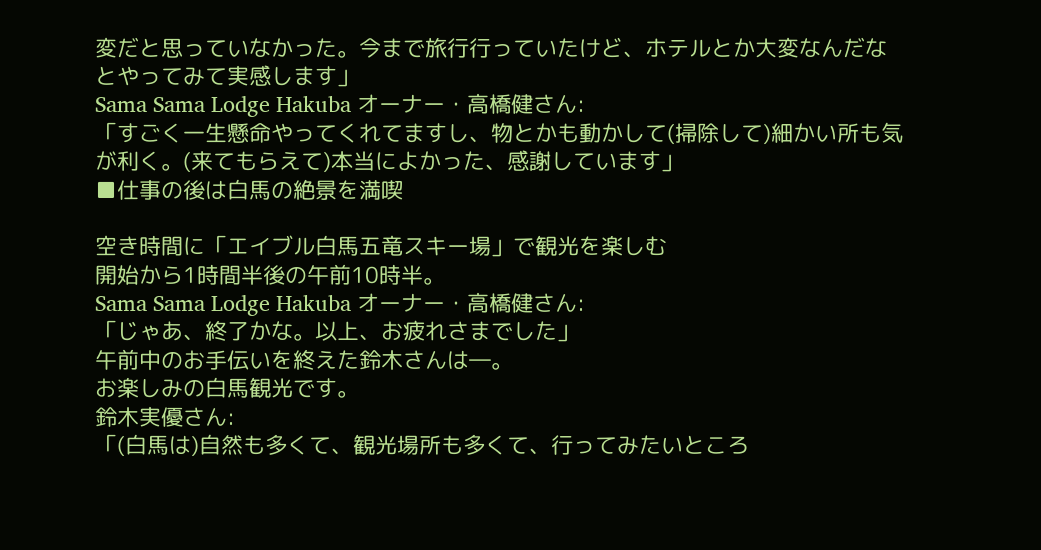変だと思っていなかった。今まで旅行行っていたけど、ホテルとか大変なんだなとやってみて実感します」
Sama Sama Lodge Hakuba オーナー・高橋健さん:
「すごく一生懸命やってくれてますし、物とかも動かして(掃除して)細かい所も気が利く。(来てもらえて)本当によかった、感謝しています」
■仕事の後は白馬の絶景を満喫

空き時間に「エイブル白馬五竜スキー場」で観光を楽しむ
開始から1時間半後の午前10時半。
Sama Sama Lodge Hakuba オーナー・高橋健さん:
「じゃあ、終了かな。以上、お疲れさまでした」
午前中のお手伝いを終えた鈴木さんは―。
お楽しみの白馬観光です。
鈴木実優さん:
「(白馬は)自然も多くて、観光場所も多くて、行ってみたいところ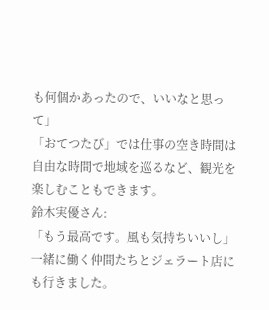も何個かあったので、いいなと思って」
「おてつたび」では仕事の空き時間は自由な時間で地域を巡るなど、観光を楽しむこともできます。
鈴木実優さん:
「もう最高です。風も気持ちいいし」
一緒に働く仲間たちとジェラート店にも行きました。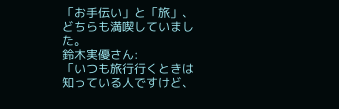「お手伝い」と「旅」、どちらも満喫していました。
鈴木実優さん:
「いつも旅行行くときは知っている人ですけど、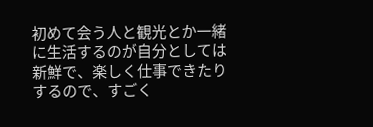初めて会う人と観光とか一緒に生活するのが自分としては新鮮で、楽しく仕事できたりするので、すごく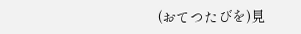(おてつたびを)見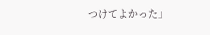つけてよかった」